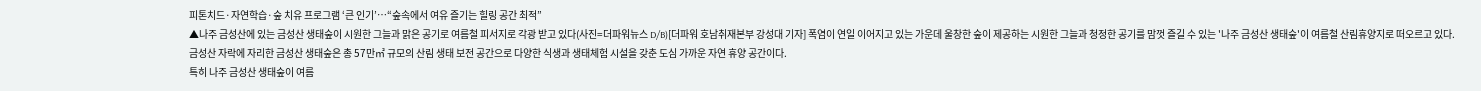피톤치드·자연학습·숲 치유 프로그램 ‘큰 인기’…“숲속에서 여유 즐기는 힐링 공간 최적”
▲나주 금성산에 있는 금성산 생태숲이 시원한 그늘과 맑은 공기로 여름철 피서지로 각광 받고 있다(사진=더파워뉴스 D/B)[더파워 호남취재본부 강성대 기자] 폭염이 연일 이어지고 있는 가운데 울창한 숲이 제공하는 시원한 그늘과 청정한 공기를 맘껏 즐길 수 있는 '나주 금성산 생태숲'이 여름철 산림휴양지로 떠오르고 있다.
금성산 자락에 자리한 금성산 생태숲은 총 57만㎡ 규모의 산림 생태 보전 공간으로 다양한 식생과 생태체험 시설을 갖춘 도심 가까운 자연 휴양 공간이다.
특히 나주 금성산 생태숲이 여름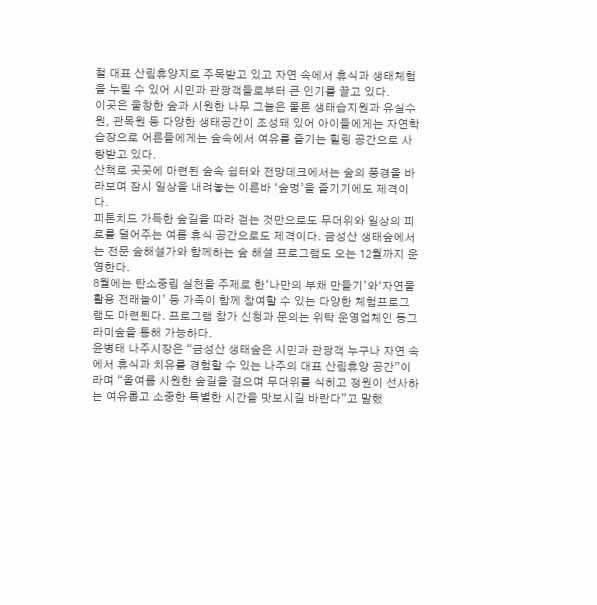철 대표 산림휴양지로 주목받고 있고 자연 속에서 휴식과 생태체험을 누릴 수 있어 시민과 관광객들로부터 큰 인기를 끌고 있다.
이곳은 울창한 숲과 시원한 나무 그늘은 물론 생태습지원과 유실수원, 관목원 등 다양한 생태공간이 조성돼 있어 아이들에게는 자연학습장으로 어른들에게는 숲속에서 여유를 즐기는 힐링 공간으로 사랑받고 있다.
산책로 곳곳에 마련된 숲속 쉼터와 전망데크에서는 숲의 풍경을 바라보며 잠시 일상을 내려놓는 이른바 ‘숲멍’을 즐기기에도 제격이다.
피톤치드 가득한 숲길을 따라 걷는 것만으로도 무더위와 일상의 피로를 덜어주는 여름 휴식 공간으로도 제격이다. 금성산 생태숲에서는 전문 숲해설가와 함께하는 숲 해설 프로그램도 오는 12월까지 운영한다.
8월에는 탄소중립 실천을 주제로 한‘나만의 부채 만들기’와‘자연물 활용 전래놀이’ 등 가족이 함께 참여할 수 있는 다양한 체험프로그램도 마련된다. 프로그램 참가 신청과 문의는 위탁 운영업체인 동그라미숲을 통해 가능하다.
윤병태 나주시장은 “금성산 생태숲은 시민과 관광객 누구나 자연 속에서 휴식과 치유를 경험할 수 있는 나주의 대표 산림휴양 공간”이라며 “올여름 시원한 숲길을 걸으며 무더위를 식히고 정원이 선사하는 여유롭고 소중한 특별한 시간을 맛보시길 바란다”고 말했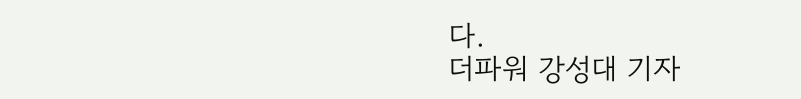다.
더파워 강성대 기자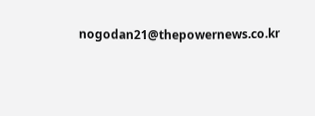nogodan21@thepowernews.co.kr